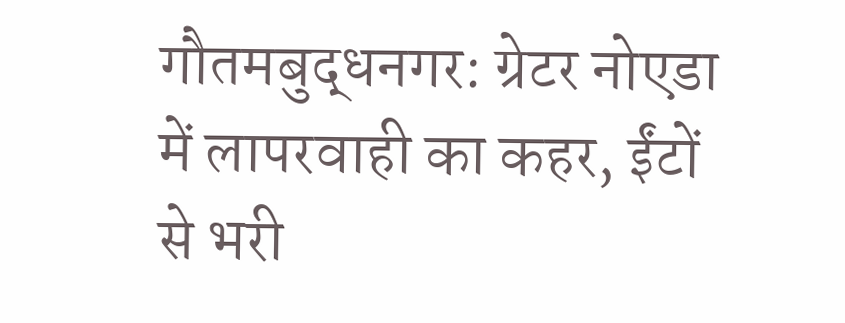गौतमबुद्धनगर: ग्रेटर नोएडा में लापरवाही का कहर, ईंटों से भरी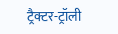ट्रैक्टर-ट्रॉली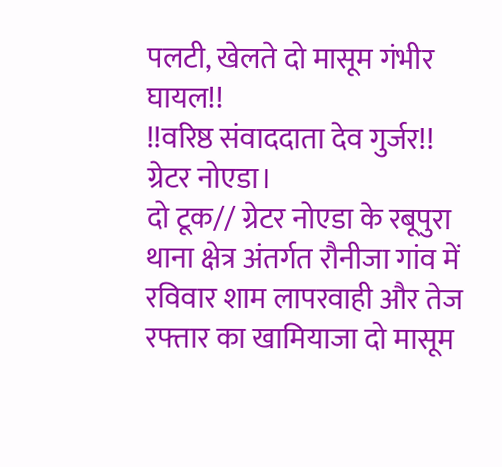पलटी, खेलते दो मासूम गंभीर घायल!!
!!वरिष्ठ संवाददाता देव गुर्जर!!
ग्रेटर नोएडा।
दो टूक// ग्रेटर नोएडा के रबूपुरा थाना क्षेत्र अंतर्गत रौनीजा गांव में रविवार शाम लापरवाही और तेज रफ्तार का खामियाजा दो मासूम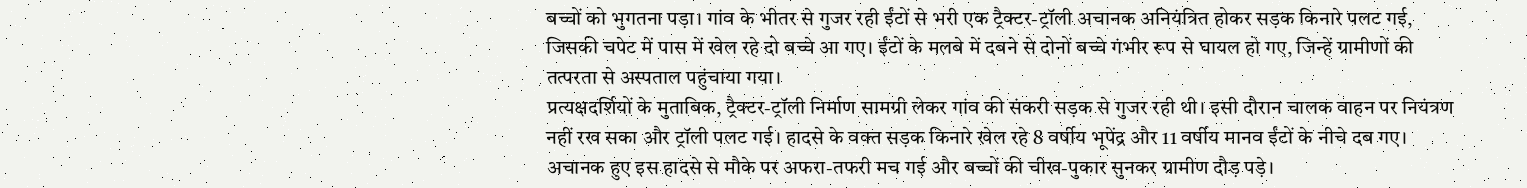बच्चों को भुगतना पड़ा। गांव के भीतर से गुजर रही ईंटों से भरी एक ट्रैक्टर-ट्रॉली अचानक अनियंत्रित होकर सड़क किनारे पलट गई, जिसकी चपेट में पास में खेल रहे दो बच्चे आ गए। ईंटों के मलबे में दबने से दोनों बच्चे गंभीर रूप से घायल हो गए, जिन्हें ग्रामीणों की तत्परता से अस्पताल पहुंचाया गया।
प्रत्यक्षदर्शियों के मुताबिक, ट्रैक्टर-ट्रॉली निर्माण सामग्री लेकर गांव की संकरी सड़क से गुजर रही थी। इसी दौरान चालक वाहन पर नियंत्रण नहीं रख सका और ट्रॉली पलट गई। हादसे के वक्त सड़क किनारे खेल रहे 8 वर्षीय भूपेंद्र और 11 वर्षीय मानव ईंटों के नीचे दब गए। अचानक हुए इस हादसे से मौके पर अफरा-तफरी मच गई और बच्चों की चीख-पुकार सुनकर ग्रामीण दौड़ पड़े।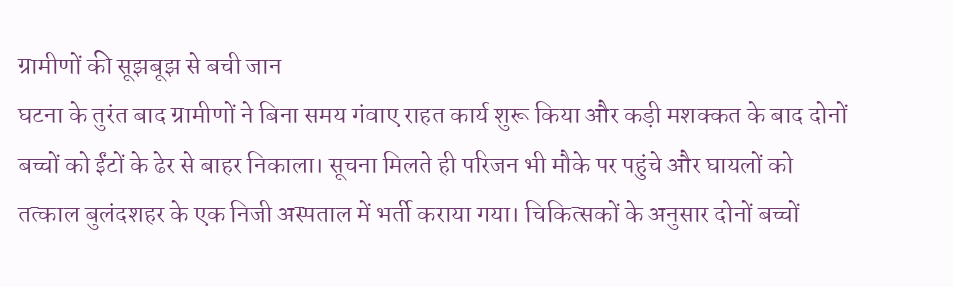ग्रामीणों की सूझबूझ से बची जान
घटना के तुरंत बाद ग्रामीणों ने बिना समय गंवाए राहत कार्य शुरू किया और कड़ी मशक्कत के बाद दोनों बच्चों को ईंटों के ढेर से बाहर निकाला। सूचना मिलते ही परिजन भी मौके पर पहुंचे और घायलों को तत्काल बुलंदशहर के एक निजी अस्पताल में भर्ती कराया गया। चिकित्सकों के अनुसार दोनों बच्चों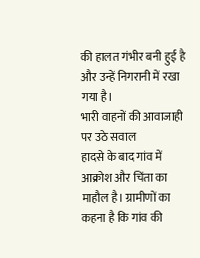की हालत गंभीर बनी हुई है और उन्हें निगरानी में रखा गया है।
भारी वाहनों की आवाजाही पर उठे सवाल
हादसे के बाद गांव में आक्रोश और चिंता का माहौल है। ग्रामीणों का कहना है कि गांव की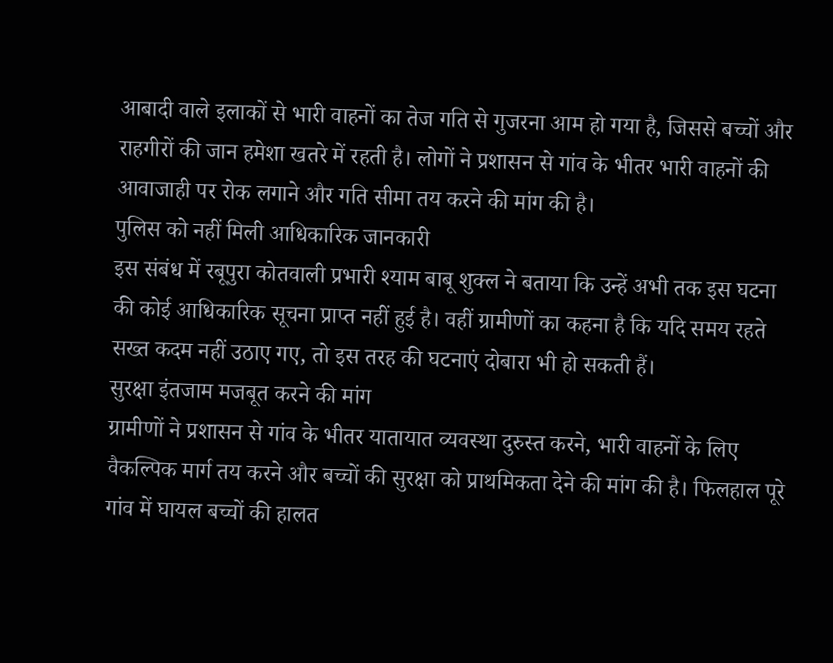आबादी वाले इलाकों से भारी वाहनों का तेज गति से गुजरना आम हो गया है, जिससे बच्चों और राहगीरों की जान हमेशा खतरे में रहती है। लोगों ने प्रशासन से गांव के भीतर भारी वाहनों की आवाजाही पर रोक लगाने और गति सीमा तय करने की मांग की है।
पुलिस को नहीं मिली आधिकारिक जानकारी
इस संबंध में रबूपुरा कोतवाली प्रभारी श्याम बाबू शुक्ल ने बताया कि उन्हें अभी तक इस घटना की कोई आधिकारिक सूचना प्राप्त नहीं हुई है। वहीं ग्रामीणों का कहना है कि यदि समय रहते सख्त कदम नहीं उठाए गए, तो इस तरह की घटनाएं दोबारा भी हो सकती हैं।
सुरक्षा इंतजाम मजबूत करने की मांग
ग्रामीणों ने प्रशासन से गांव के भीतर यातायात व्यवस्था दुरुस्त करने, भारी वाहनों के लिए वैकल्पिक मार्ग तय करने और बच्चों की सुरक्षा को प्राथमिकता देने की मांग की है। फिलहाल पूरे गांव में घायल बच्चों की हालत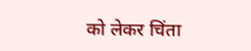को लेकर चिंता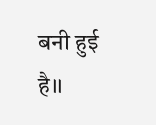बनी हुई है।।